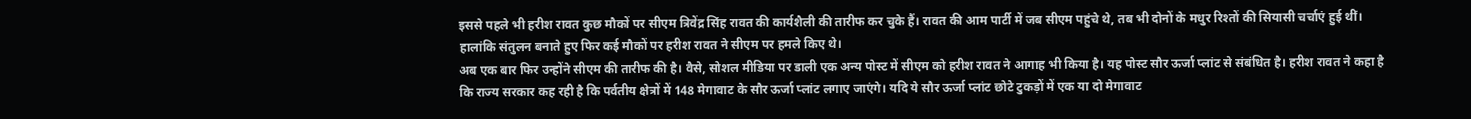इससे पहले भी हरीश रावत कुछ मौकों पर सीएम त्रिवेंद्र सिंह रावत की कार्यशैली की तारीफ कर चुके हैं। रावत की आम पार्टी में जब सीएम पहुंचे थे, तब भी दोनों के मधुर रिश्तों की सियासी चर्चाएं हुई थीं। हालांकि संतुलन बनाते हुए फिर कई मौकों पर हरीश रावत ने सीएम पर हमले किए थे।
अब एक बार फिर उन्होंने सीएम की तारीफ की है। वैसे, सोशल मीडिया पर डाली एक अन्य पोस्ट में सीएम को हरीश रावत ने आगाह भी किया है। यह पोस्ट सौर ऊर्जा प्लांट से संबंधित है। हरीश रावत ने कहा है कि राज्य सरकार कह रही है कि पर्वतीय क्षेत्रों में 148 मेगावाट के सौर ऊर्जा प्लांट लगाए जाएंगे। यदि ये सौर ऊर्जा प्लांट छोटे टुकड़ों में एक या दो मेगावाट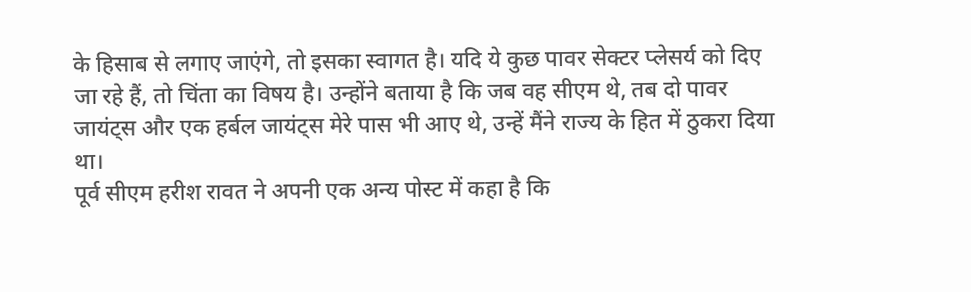के हिसाब से लगाए जाएंगे, तो इसका स्वागत है। यदि ये कुछ पावर सेक्टर प्लेसर्य को दिए जा रहे हैं, तो चिंता का विषय है। उन्होंने बताया है कि जब वह सीएम थे, तब दो पावर जायंट्स और एक हर्बल जायंट्स मेरे पास भी आए थे, उन्हें मैंने राज्य के हित में ठुकरा दिया था।
पूर्व सीएम हरीश रावत ने अपनी एक अन्य पोस्ट में कहा है कि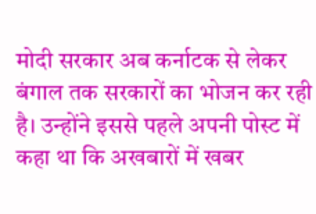मोदी सरकार अब कर्नाटक से लेकर बंगाल तक सरकारों का भोजन कर रही है। उन्होंने इससे पहले अपनी पोस्ट में कहा था कि अखबारों में खबर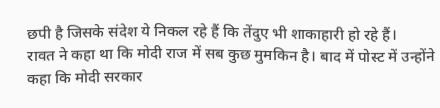छपी है जिसके संदेश ये निकल रहे हैं कि तेंदुए भी शाकाहारी हो रहे हैं।
रावत ने कहा था कि मोदी राज में सब कुछ मुमकिन है। बाद में पोस्ट में उन्होंने कहा कि मोदी सरकार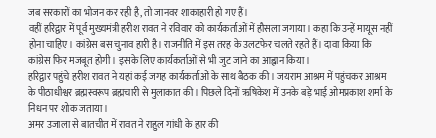जब सरकारों का भोजन कर रही है, तो जानवर शाकाहारी हो गए हैं।
वहीं हरिद्वार में पूर्व मुख्यमंत्री हरीश रावत ने रविवार को कार्यकर्ताओं में हौसला जगाया। कहा कि उन्हें मायूस नहीं होना चाहिए। कांग्रेस बस चुनाव हारी है। राजनीति में इस तरह के उलटफेर चलते रहते हैं। दावा किया कि कांग्रेस फिर मजबूत होगी। इसके लिए कार्यकर्ताओं से भी जुट जाने का आह्वान किया।
हरिद्वार पहुंचे हरीश रावत ने यहां कई जगह कार्यकर्ताओं के साथ बैठक की। जयराम आश्रम में पहुंचकर आश्रम के पीठाधीश्वर ब्रह्मस्वरूप ब्रह्मचारी से मुलाकात की। पिछले दिनों ऋषिकेश में उनके बड़े भाई ओमप्रकाश शर्मा के निधन पर शोक जताया।
अमर उजाला से बातचीत में रावत ने राहुल गांधी के हार की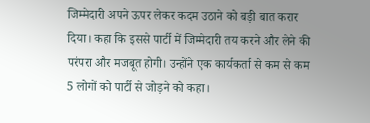जिम्मेदारी अपने ऊपर लेकर कदम उठाने को बड़ी बात करार दिया। कहा कि इससे पार्टी में जिम्मेदारी तय करने और लेने की परंपरा और मजबूत होगी। उन्होंने एक कार्यकर्ता से कम से कम 5 लोगों को पार्टी से जोड़ने को कहा।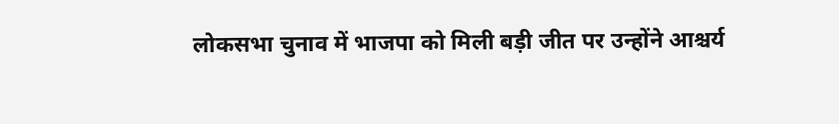लोकसभा चुनाव में भाजपा को मिली बड़ी जीत पर उन्होंने आश्चर्य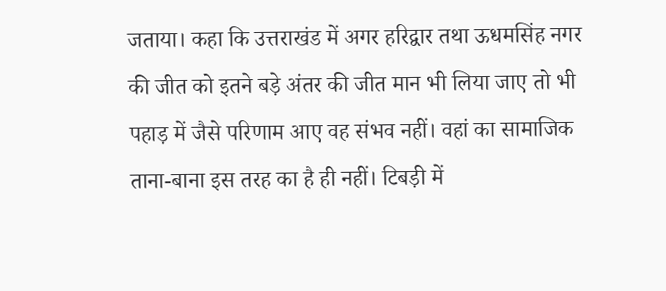जताया। कहा कि उत्तराखंड में अगर हरिद्वार तथा ऊधमसिंह नगर की जीत को इतने बड़े अंतर की जीत मान भी लिया जाए तो भी पहाड़ में जैसे परिणाम आए वह संभव नहीं। वहां का सामाजिक ताना-बाना इस तरह का है ही नहीं। टिबड़ी में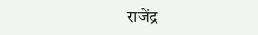राजेंद्र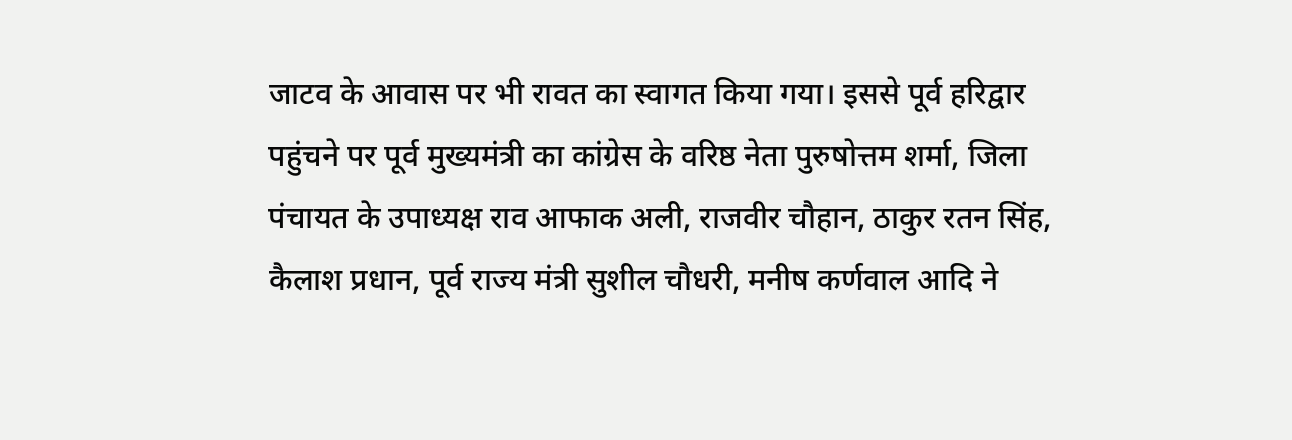जाटव के आवास पर भी रावत का स्वागत किया गया। इससे पूर्व हरिद्वार पहुंचने पर पूर्व मुख्यमंत्री का कांग्रेस के वरिष्ठ नेता पुरुषोत्तम शर्मा, जिला पंचायत के उपाध्यक्ष राव आफाक अली, राजवीर चौहान, ठाकुर रतन सिंह, कैलाश प्रधान, पूर्व राज्य मंत्री सुशील चौधरी, मनीष कर्णवाल आदि ने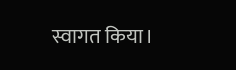स्वागत किया।